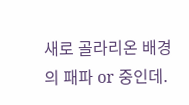새로 골라리온 배경의 패파 or 중인데.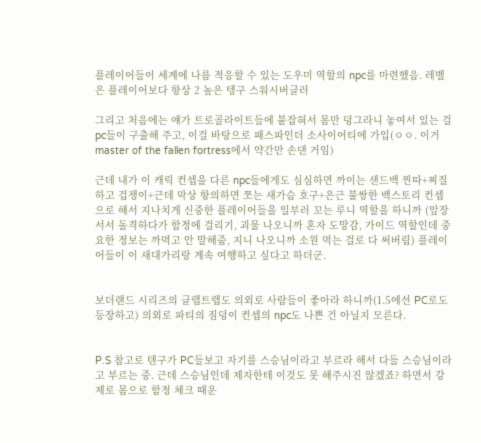플레이어들이 세계에 나름 적응할 수 있는 도우미 역할의 npc를 마련했음. 레벨은 플레이어보다 항상 2 높은 텡구 스워시버클러

그리고 처음에는 얘가 트로골라이트들에 붙잡혀서 몸만 덩그라니 놓여서 있는 걸 pc들이 구출해 주고, 이걸 바탕으로 패스파인더 소사이어티에 가입(ㅇㅇ. 이거 master of the fallen fortress에서 약간만 손댄 거임)

근데 내가 이 캐릭 컨셉을 다른 npc들에게도 심심하면 까이는 샌드백 찐따+찌질하고 겁쟁이+근데 막상 항의하면 쪼는 새가슴 호구+은근 불쌍한 백스토리 컨셉으로 해서 지나치게 신중한 플레이어들을 일부러 꼬는 루니 역할을 하니까 (앞장서서 돌격하다가 함정에 걸리기, 괴물 나오니까 혼자 도망감, 가이드 역할인데 중요한 정보는 까먹고 안 말해줌, 지니 나오니까 소원 먹는 걸로 다 써버림) 플레이어들이 이 새대가리랑 계속 여행하고 싶다고 하더군.


보더랜드 시리즈의 클랩트랩도 의외로 사람들이 좋아라 하니까(1.5에선 PC로도 등장하고) 의외로 파티의 짐덩이 컨셉의 npc도 나쁜 건 아닐지 모른다.


P.S 참고로 텐구가 PC들보고 자기를 스승님이라고 부르라 해서 다들 스승님이라고 부르는 중. 근데 스승님인데 제자한테 이것도 못 해주시진 않겠죠? 하면서 강제로 몸으로 함정 체크 때운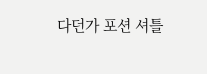다던가 포션 셔틀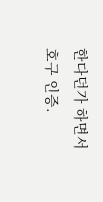한다던가 하면서 호구 인증.